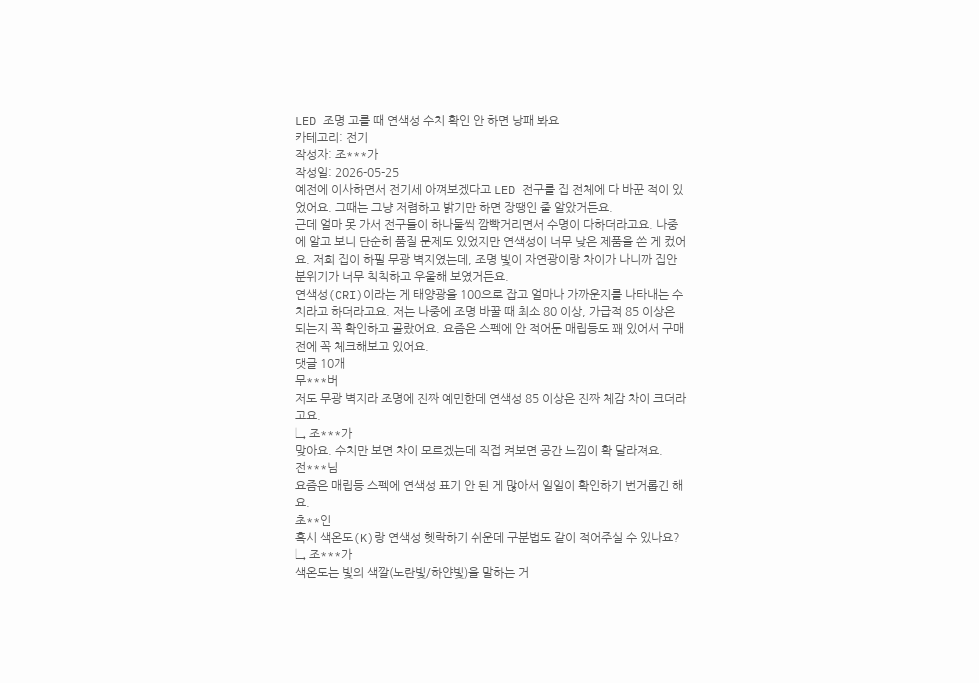LED 조명 고를 때 연색성 수치 확인 안 하면 낭패 봐요
카테고리: 전기
작성자: 조***가
작성일: 2026-05-25
예전에 이사하면서 전기세 아껴보겠다고 LED 전구를 집 전체에 다 바꾼 적이 있었어요. 그때는 그냥 저렴하고 밝기만 하면 장땡인 줄 알았거든요.
근데 얼마 못 가서 전구들이 하나둘씩 깜빡거리면서 수명이 다하더라고요. 나중에 알고 보니 단순히 품질 문제도 있었지만 연색성이 너무 낮은 제품을 쓴 게 컸어요. 저희 집이 하필 무광 벽지였는데, 조명 빛이 자연광이랑 차이가 나니까 집안 분위기가 너무 칙칙하고 우울해 보였거든요.
연색성(CRI)이라는 게 태양광을 100으로 잡고 얼마나 가까운지를 나타내는 수치라고 하더라고요. 저는 나중에 조명 바꿀 때 최소 80 이상, 가급적 85 이상은 되는지 꼭 확인하고 골랐어요. 요즘은 스펙에 안 적어둔 매립등도 꽤 있어서 구매 전에 꼭 체크해보고 있어요.
댓글 10개
무***버
저도 무광 벽지라 조명에 진짜 예민한데 연색성 85 이상은 진짜 체감 차이 크더라고요.
↳ 조***가
맞아요. 수치만 보면 차이 모르겠는데 직접 켜보면 공간 느낌이 확 달라져요.
전***님
요즘은 매립등 스펙에 연색성 표기 안 된 게 많아서 일일이 확인하기 번거롭긴 해요.
초**인
혹시 색온도(K)랑 연색성 헷락하기 쉬운데 구분법도 같이 적어주실 수 있나요?
↳ 조***가
색온도는 빛의 색깔(노란빛/하얀빛)을 말하는 거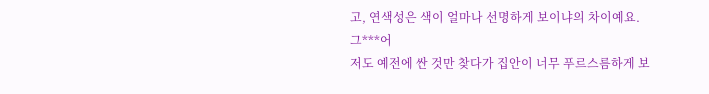고, 연색성은 색이 얼마나 선명하게 보이냐의 차이예요.
그***어
저도 예전에 싼 것만 찾다가 집안이 너무 푸르스름하게 보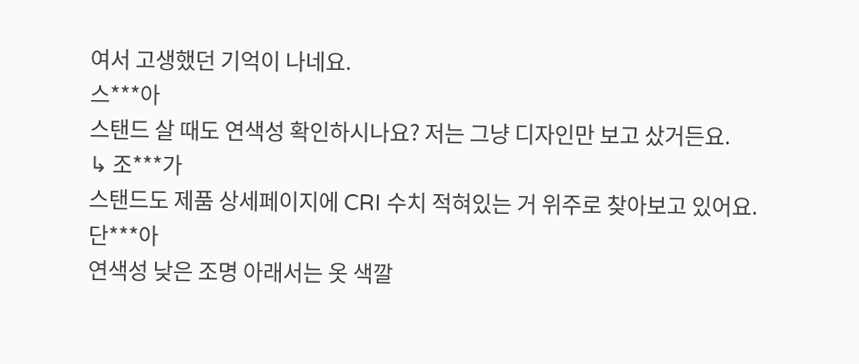여서 고생했던 기억이 나네요.
스***아
스탠드 살 때도 연색성 확인하시나요? 저는 그냥 디자인만 보고 샀거든요.
↳ 조***가
스탠드도 제품 상세페이지에 CRI 수치 적혀있는 거 위주로 찾아보고 있어요.
단***아
연색성 낮은 조명 아래서는 옷 색깔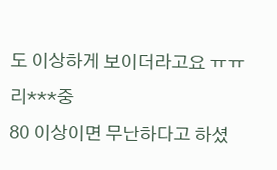도 이상하게 보이더라고요 ㅠㅠ
리***중
80 이상이면 무난하다고 하셨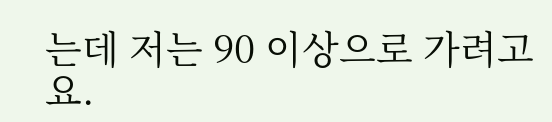는데 저는 90 이상으로 가려고요.